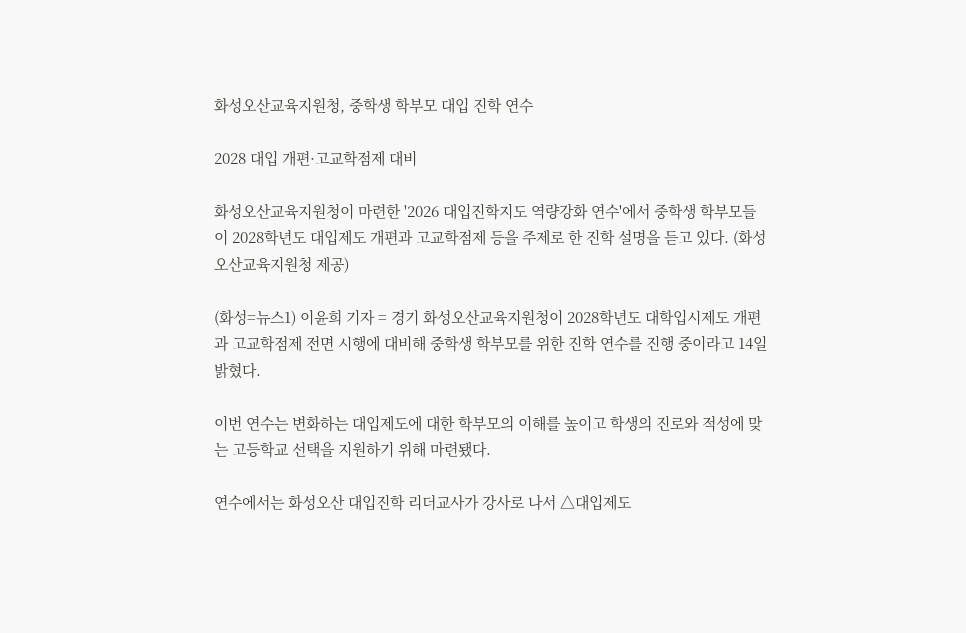화성오산교육지원청, 중학생 학부모 대입 진학 연수

2028 대입 개편·고교학점제 대비

화성오산교육지원청이 마련한 '2026 대입진학지도 역량강화 연수'에서 중학생 학부모들이 2028학년도 대입제도 개편과 고교학점제 등을 주제로 한 진학 설명을 듣고 있다. (화성오산교육지원청 제공)

(화성=뉴스1) 이윤희 기자 = 경기 화성오산교육지원청이 2028학년도 대학입시제도 개편과 고교학점제 전면 시행에 대비해 중학생 학부모를 위한 진학 연수를 진행 중이라고 14일 밝혔다.

이번 연수는 변화하는 대입제도에 대한 학부모의 이해를 높이고 학생의 진로와 적성에 맞는 고등학교 선택을 지원하기 위해 마련됐다.

연수에서는 화성오산 대입진학 리더교사가 강사로 나서 △대입제도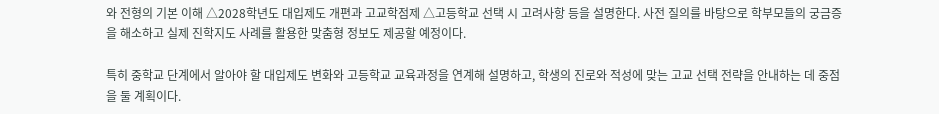와 전형의 기본 이해 △2028학년도 대입제도 개편과 고교학점제 △고등학교 선택 시 고려사항 등을 설명한다. 사전 질의를 바탕으로 학부모들의 궁금증을 해소하고 실제 진학지도 사례를 활용한 맞춤형 정보도 제공할 예정이다.

특히 중학교 단계에서 알아야 할 대입제도 변화와 고등학교 교육과정을 연계해 설명하고, 학생의 진로와 적성에 맞는 고교 선택 전략을 안내하는 데 중점을 둘 계획이다.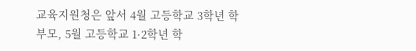교육지원청은 앞서 4월 고등학교 3학년 학부모, 5월 고등학교 1·2학년 학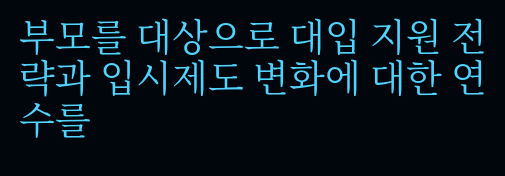부모를 대상으로 대입 지원 전략과 입시제도 변화에 대한 연수를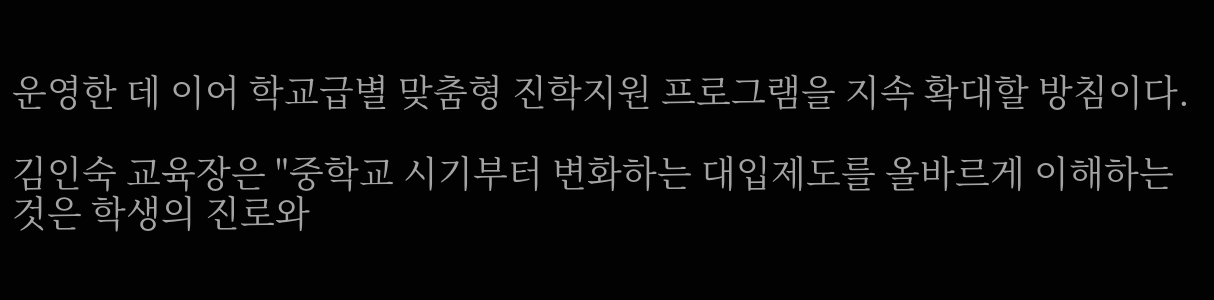운영한 데 이어 학교급별 맞춤형 진학지원 프로그램을 지속 확대할 방침이다.

김인숙 교육장은 "중학교 시기부터 변화하는 대입제도를 올바르게 이해하는 것은 학생의 진로와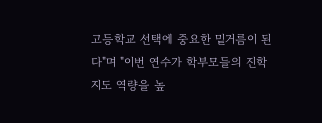고등학교 선택에 중요한 밑거름이 된다"며 "이번 연수가 학부모들의 진학지도 역량을 높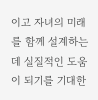이고 자녀의 미래를 함께 설계하는 데 실질적인 도움이 되기를 기대한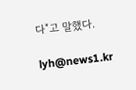다"고 말했다.

lyh@news1.kr